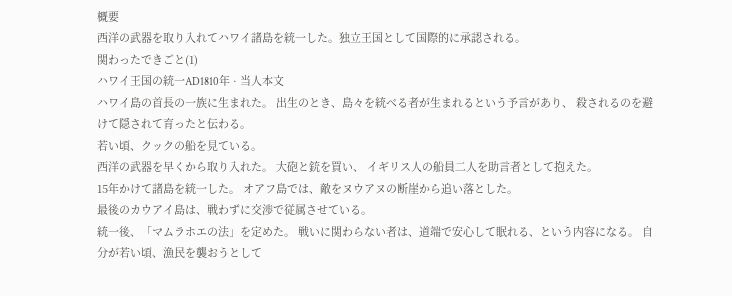概要
西洋の武器を取り入れてハワイ諸島を統一した。独立王国として国際的に承認される。
関わったできごと(1)
ハワイ王国の統一AD1810年 · 当人本文
ハワイ島の首長の一族に生まれた。 出生のとき、島々を統べる者が生まれるという予言があり、 殺されるのを避けて隠されて育ったと伝わる。
若い頃、クックの船を見ている。
西洋の武器を早くから取り入れた。 大砲と銃を買い、 イギリス人の船員二人を助言者として抱えた。
15年かけて諸島を統一した。 オアフ島では、敵をヌウアヌの断崖から追い落とした。
最後のカウアイ島は、戦わずに交渉で従属させている。
統一後、「マムラホエの法」を定めた。 戦いに関わらない者は、道端で安心して眠れる、という内容になる。 自分が若い頃、漁民を襲おうとして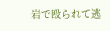岩で殴られて逃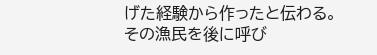げた経験から作ったと伝わる。
その漁民を後に呼び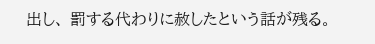出し、 罰する代わりに赦したという話が残る。